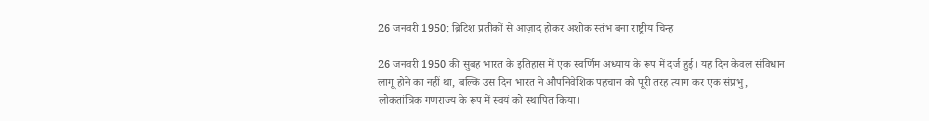26 जनवरी 1950: ब्रिटिश प्रतीकों से आज़ाद होकर अशोक स्तंभ बना राष्ट्रीय चिन्ह

26 जनवरी 1950 की सुबह भारत के इतिहास में एक स्वर्णिम अध्याय के रूप में दर्ज हुई। यह दिन केवल संविधान लागू होने का नहीं था, बल्कि उस दिन भारत ने औपनिवेशिक पहचान को पूरी तरह त्याग कर एक संप्रभु, लोकतांत्रिक गणराज्य के रूप में स्वयं को स्थापित किया।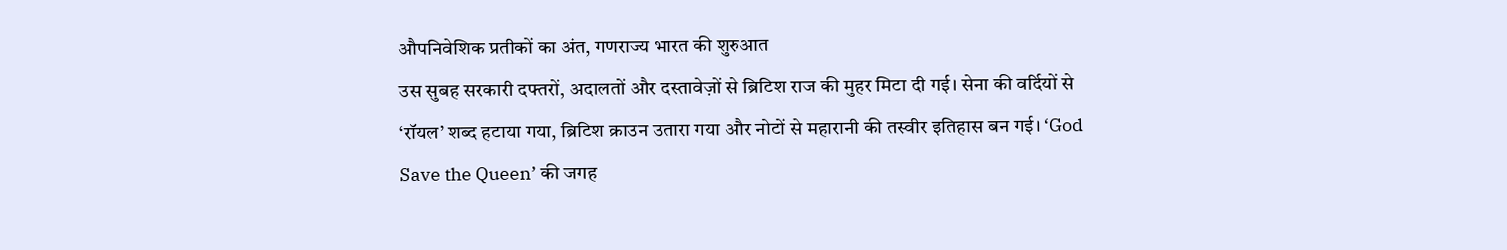औपनिवेशिक प्रतीकों का अंत, गणराज्य भारत की शुरुआत
उस सुबह सरकारी दफ्तरों, अदालतों और दस्तावेज़ों से ब्रिटिश राज की मुहर मिटा दी गई। सेना की वर्दियों से ‘रॉयल’ शब्द हटाया गया, ब्रिटिश क्राउन उतारा गया और नोटों से महारानी की तस्वीर इतिहास बन गई। ‘God Save the Queen’ की जगह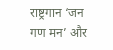राष्ट्रगान ‘जन गण मन’ और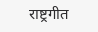राष्ट्रगीत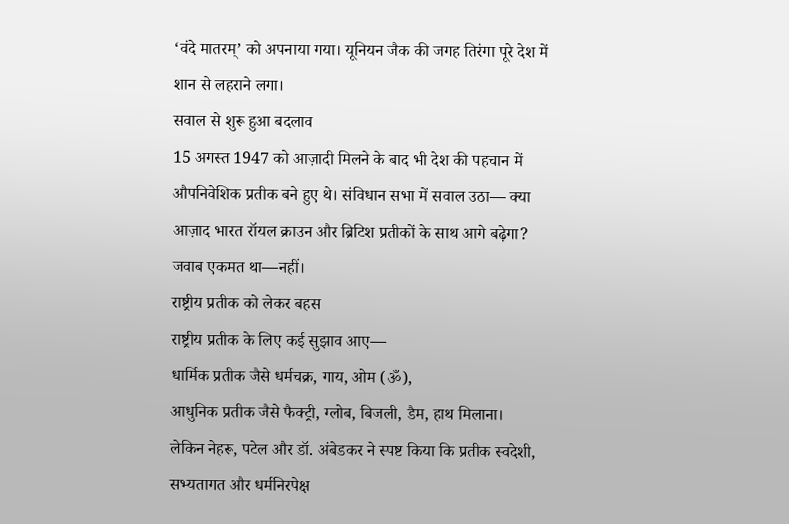‘वंदे मातरम्’ को अपनाया गया। यूनियन जैक की जगह तिरंगा पूरे देश में शान से लहराने लगा।
सवाल से शुरू हुआ बदलाव
15 अगस्त 1947 को आज़ादी मिलने के बाद भी देश की पहचान में औपनिवेशिक प्रतीक बने हुए थे। संविधान सभा में सवाल उठा— क्या आज़ाद भारत रॉयल क्राउन और ब्रिटिश प्रतीकों के साथ आगे बढ़ेगा?
जवाब एकमत था—नहीं।
राष्ट्रीय प्रतीक को लेकर बहस
राष्ट्रीय प्रतीक के लिए कई सुझाव आए—
धार्मिक प्रतीक जैसे धर्मचक्र, गाय, ओम (ॐ),
आधुनिक प्रतीक जैसे फैक्ट्री, ग्लोब, बिजली, डैम, हाथ मिलाना।
लेकिन नेहरू, पटेल और डॉ. अंबेडकर ने स्पष्ट किया कि प्रतीक स्वदेशी, सभ्यतागत और धर्मनिरपेक्ष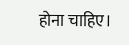होना चाहिए।